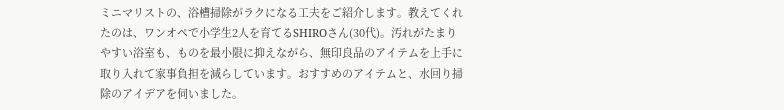ミニマリストの、浴槽掃除がラクになる工夫をご紹介します。教えてくれたのは、ワンオペで小学生2人を育てるSHIROさん(30代)。汚れがたまりやすい浴室も、ものを最小限に抑えながら、無印良品のアイテムを上手に取り入れて家事負担を減らしています。おすすめのアイテムと、水回り掃除のアイデアを伺いました。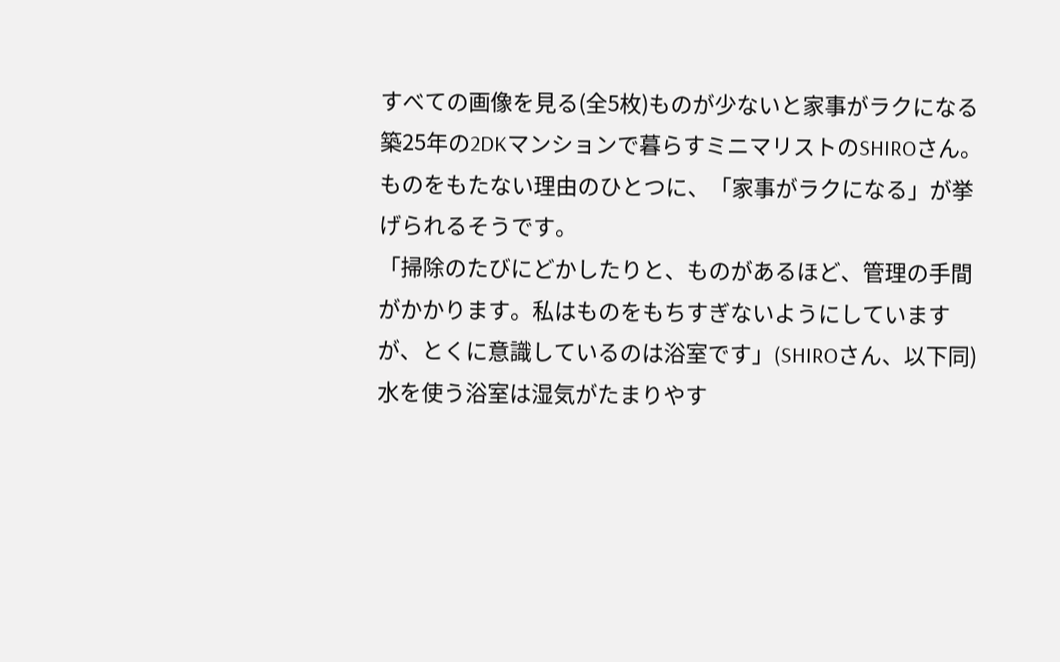すべての画像を見る(全5枚)ものが少ないと家事がラクになる
築25年の2DKマンションで暮らすミニマリストのSHIROさん。ものをもたない理由のひとつに、「家事がラクになる」が挙げられるそうです。
「掃除のたびにどかしたりと、ものがあるほど、管理の手間がかかります。私はものをもちすぎないようにしていますが、とくに意識しているのは浴室です」(SHIROさん、以下同)
水を使う浴室は湿気がたまりやす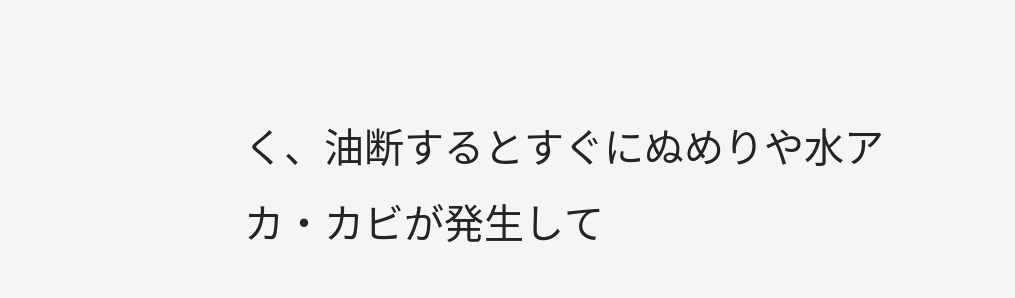く、油断するとすぐにぬめりや水アカ・カビが発生して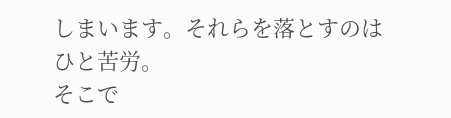しまいます。それらを落とすのはひと苦労。
そこで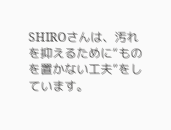SHIROさんは、汚れを抑えるために“ものを置かない工夫”をしています。